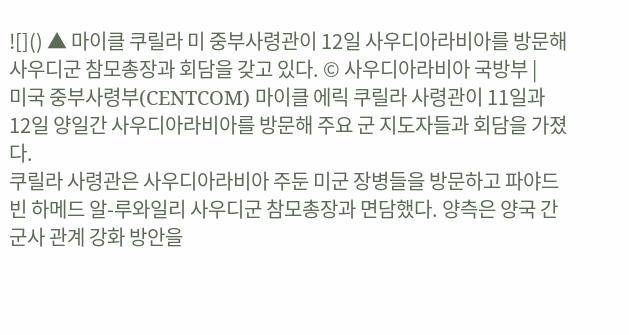![]() ▲ 마이클 쿠릴라 미 중부사령관이 12일 사우디아라비아를 방문해 사우디군 참모총장과 회담을 갖고 있다. © 사우디아라비아 국방부 |
미국 중부사령부(CENTCOM) 마이클 에릭 쿠릴라 사령관이 11일과 12일 양일간 사우디아라비아를 방문해 주요 군 지도자들과 회담을 가졌다.
쿠릴라 사령관은 사우디아라비아 주둔 미군 장병들을 방문하고 파야드 빈 하메드 알-루와일리 사우디군 참모총장과 면담했다. 양측은 양국 간 군사 관계 강화 방안을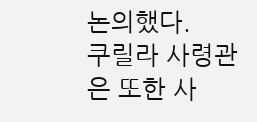논의했다.
쿠릴라 사령관은 또한 사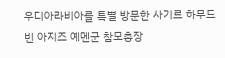우디아라비아를 특별 방문한 사기르 하무드 빈 아지즈 예멘군 참모총장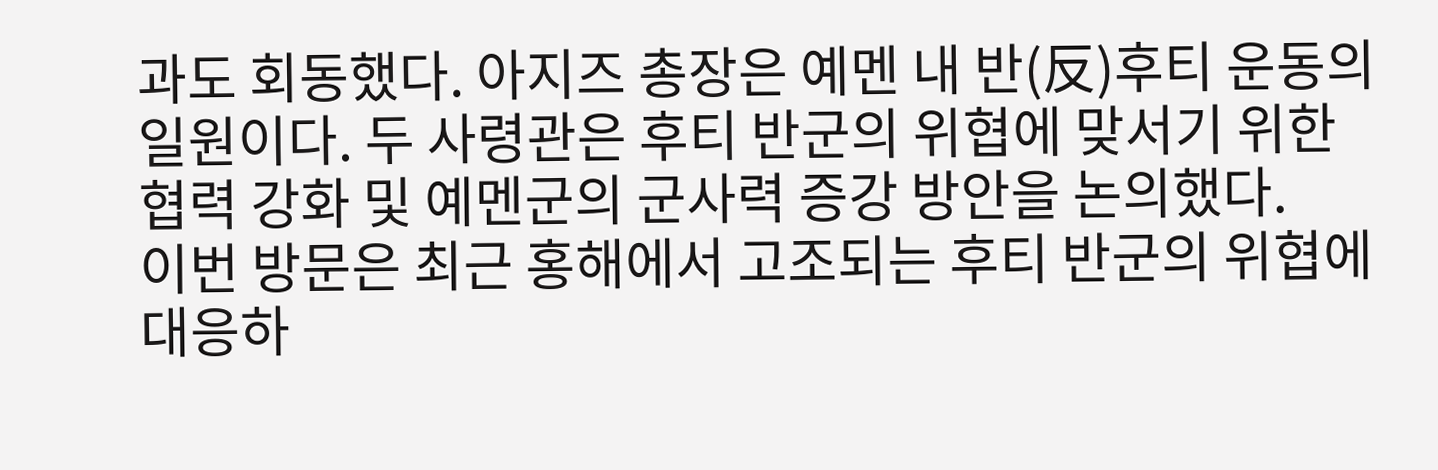과도 회동했다. 아지즈 총장은 예멘 내 반(反)후티 운동의 일원이다. 두 사령관은 후티 반군의 위협에 맞서기 위한 협력 강화 및 예멘군의 군사력 증강 방안을 논의했다.
이번 방문은 최근 홍해에서 고조되는 후티 반군의 위협에 대응하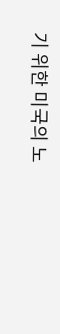기 위한 미국의 노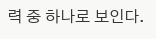력 중 하나로 보인다.